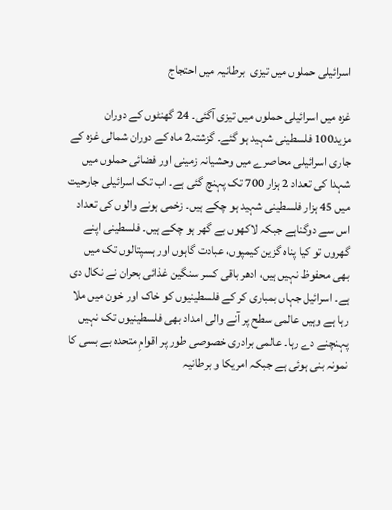اسرائیلی حملوں میں تیزی  برطانیہ میں احتجاج

غزہ میں اسرائیلی حملوں میں تیزی آگئی۔ 24 گھنٹوں کے دوران مزید100 فلسطینی شہید ہو گئے۔ گزشتہ2 ماہ کے دوران شمالی غزہ کے جاری اسرائیلی محاصرے میں وحشیانہ زمینی اور فضائی حملوں میں شہدا کی تعداد 2 ہزار 700 تک پہنچ گئی ہے۔ اب تک اسرائیلی جارحیت میں 45 ہزار فلسطینی شہید ہو چکے ہیں۔ زخمی ہونے والوں کی تعداد اس سے دوگناہے جبکہ لاکھوں بے گھر ہو چکے ہیں۔ فلسطینی اپنے گھروں تو کیا پناہ گزین کیمپوں، عبادت گاہوں اور ہسپتالوں تک میں بھی محفوظ نہیں ہیں، ادھر باقی کسر سنگین غذائی بحران نے نکال دی ہے۔ اسرائیل جہاں بمباری کر کے فلسطینیوں کو خاک اور خون میں ملا رہا ہے وہیں عالمی سطح پر آنے والی امداد بھی فلسطینیوں تک نہیں پہنچنے دے رہا۔ عالمی برادری خصوصی طور پر اقوامِ متحدہ بے بسی کا نمونہ بنی ہوئی ہے جبکہ امریکا و برطانیہ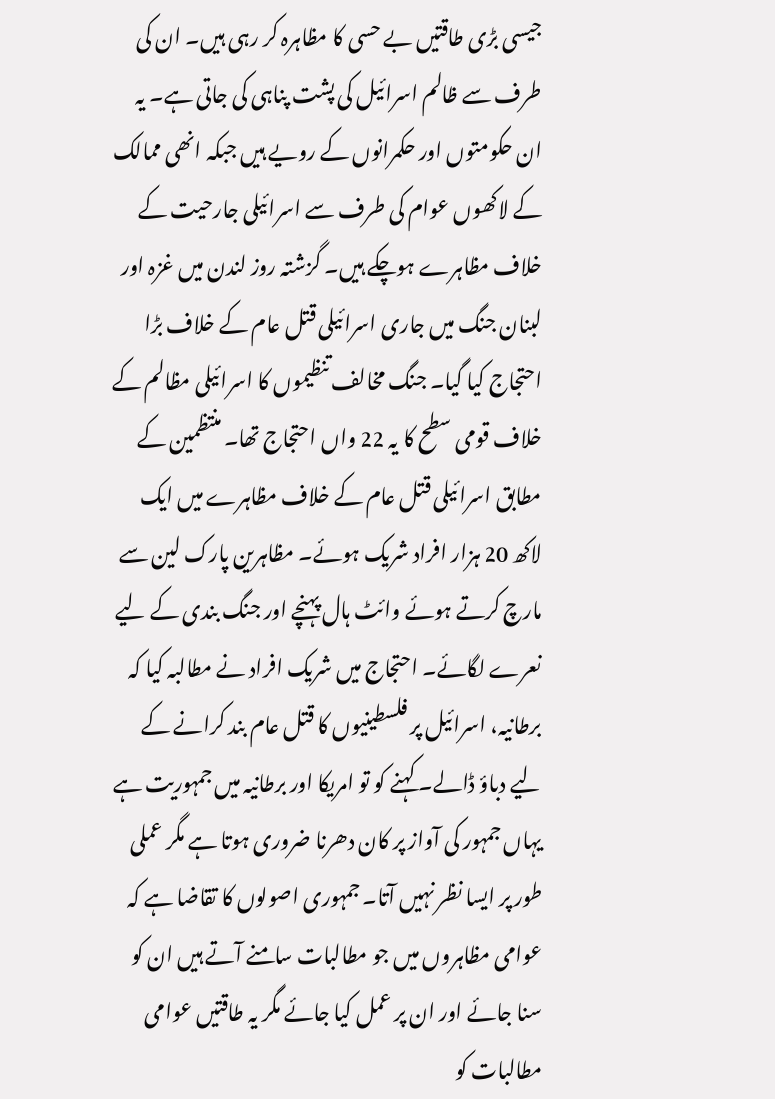جیسی بڑی طاقتیں بے حسی کا مظاہرہ کر رہی ہیں۔ ان کی طرف سے ظالم اسرائیل کی پشت پناہی کی جاتی ہے۔ یہ ان حکومتوں اور حکمرانوں کے رویے ہیں جبکہ انھی ممالک کے لاکھوں عوام کی طرف سے اسرائیلی جارحیت کے خلاف مظاہرے ہوچکے ہیں۔ گزشتہ روز لندن میں غزہ اور لبنان جنگ میں جاری اسرائیلی قتل عام کے خلاف بڑا احتجاج کیا گیا۔ جنگ مخالف تنظیموں کا اسرائیلی مظالم کے خلاف قومی سطح کا یہ 22 واں احتجاج تھا۔ منتظمین کے مطابق اسرائیلی قتل عام کے خلاف مظاہرے میں ایک لاکھ 20 ہزار افراد شریک ہوئے۔ مظاہرین پارک لین سے مارچ کرتے ہوئے وائٹ ہال پہنچے اور جنگ بندی کے لیے نعرے لگائے۔ احتجاج میں شریک افراد نے مطالبہ کیا کہ برطانیہ، اسرائیل پر فلسطینیوں کا قتل عام بند کرانے کے لیے دباؤ ڈالے۔ کہنے کو تو امریکا اور برطانیہ میں جمہوریت ہے یہاں جمہور کی آواز پر کان دھرنا ضروری ہوتا ہے مگر عملی طور پر ایسا نظر نہیں آتا۔ جمہوری اصولوں کا تقاضا ہے کہ عوامی مظاہروں میں جو مطالبات سامنے آتے ہیں ان کو سنا جائے اور ان پر عمل کیا جائے مگر یہ طاقتیں عوامی مطالبات کو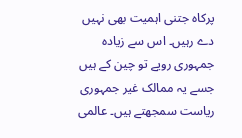پرکاہ جتنی اہمیت بھی نہیں دے رہیں۔ اس سے زیادہ جمہوری رویے تو چین کے ہیں جسے یہ ممالک غیر جمہوری ریاست سمجھتے ہیں۔ عالمی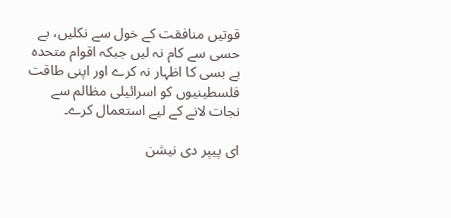قوتیں منافقت کے خول سے نکلیں، بے حسی سے کام نہ لیں جبکہ اقوام متحدہ بے بسی کا اظہار نہ کرے اور اپنی طاقت فلسطینیوں کو اسرائیلی مظالم سے نجات لانے کے لیے استعمال کرے۔

ای پیپر دی نیشن